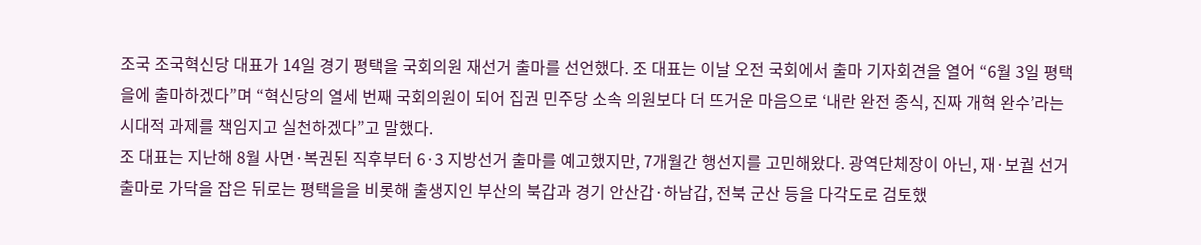조국 조국혁신당 대표가 14일 경기 평택을 국회의원 재선거 출마를 선언했다. 조 대표는 이날 오전 국회에서 출마 기자회견을 열어 “6월 3일 평택을에 출마하겠다”며 “혁신당의 열세 번째 국회의원이 되어 집권 민주당 소속 의원보다 더 뜨거운 마음으로 ‘내란 완전 종식, 진짜 개혁 완수’라는 시대적 과제를 책임지고 실천하겠다”고 말했다.
조 대표는 지난해 8월 사면·복권된 직후부터 6·3 지방선거 출마를 예고했지만, 7개월간 행선지를 고민해왔다. 광역단체장이 아닌, 재·보궐 선거 출마로 가닥을 잡은 뒤로는 평택을을 비롯해 출생지인 부산의 북갑과 경기 안산갑·하남갑, 전북 군산 등을 다각도로 검토했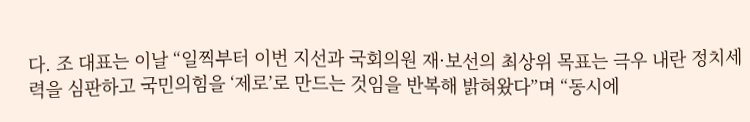다. 조 대표는 이날 “일찍부터 이번 지선과 국회의원 재·보선의 최상위 목표는 극우 내란 정치세력을 심판하고 국민의힘을 ‘제로’로 만드는 것임을 반복해 밝혀왔다”며 “동시에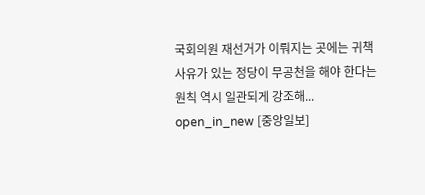국회의원 재선거가 이뤄지는 곳에는 귀책 사유가 있는 정당이 무공천을 해야 한다는 원칙 역시 일관되게 강조해... open_in_new [중앙일보]